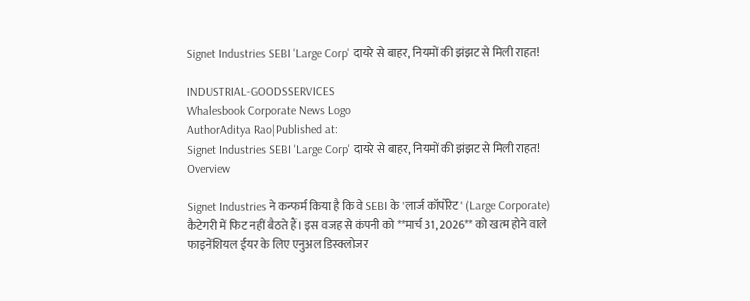Signet Industries SEBI 'Large Corp' दायरे से बाहर, नियमों की झंझट से मिली राहत!

INDUSTRIAL-GOODSSERVICES
Whalesbook Corporate News Logo
AuthorAditya Rao|Published at:
Signet Industries SEBI 'Large Corp' दायरे से बाहर, नियमों की झंझट से मिली राहत!
Overview

Signet Industries ने कन्फर्म किया है कि वे SEBI के 'लार्ज कॉर्पोरेट' (Large Corporate) कैटेगरी में फिट नहीं बैठते हैं। इस वजह से कंपनी को **मार्च 31, 2026** को खत्म होने वाले फाइनेंशियल ईयर के लिए एनुअल डिस्क्लोजर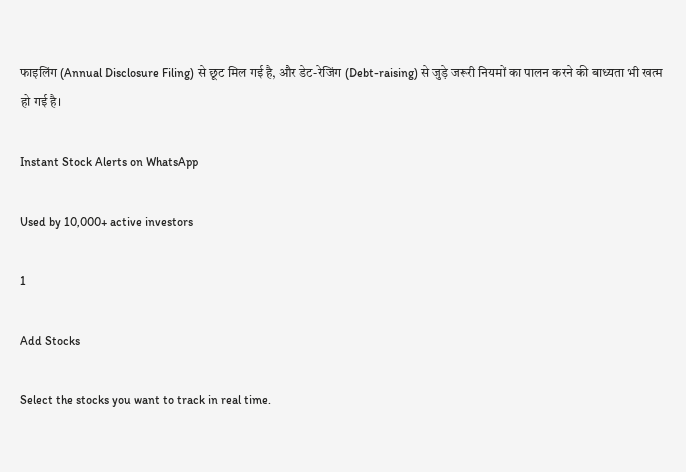फाइलिंग (Annual Disclosure Filing) से छूट मिल गई है, और डेट-रेजिंग (Debt-raising) से जुड़े जरूरी नियमों का पालन करने की बाध्यता भी खत्म हो गई है।

Instant Stock Alerts on WhatsApp

Used by 10,000+ active investors

1

Add Stocks

Select the stocks you want to track in real time.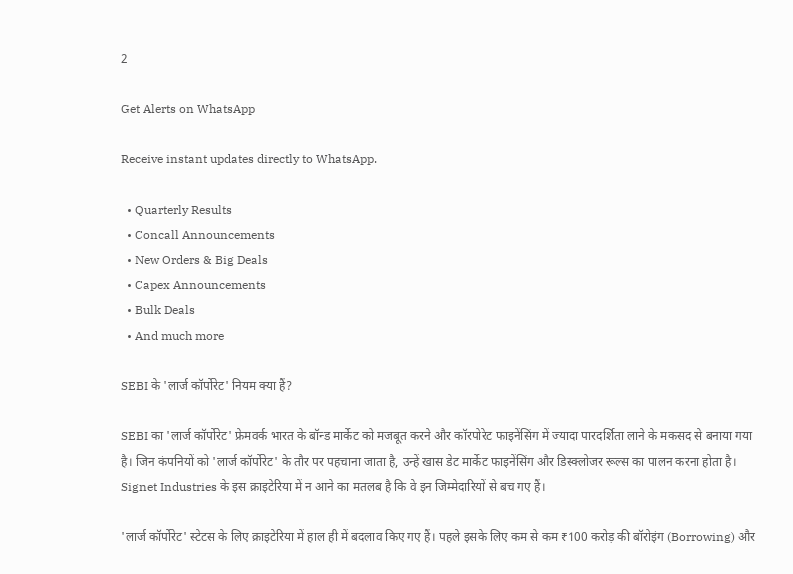2

Get Alerts on WhatsApp

Receive instant updates directly to WhatsApp.

  • Quarterly Results
  • Concall Announcements
  • New Orders & Big Deals
  • Capex Announcements
  • Bulk Deals
  • And much more

SEBI के 'लार्ज कॉर्पोरेट' नियम क्या हैं?

SEBI का 'लार्ज कॉर्पोरेट' फ्रेमवर्क भारत के बॉन्ड मार्केट को मजबूत करने और कॉरपोरेट फाइनेंसिंग में ज्यादा पारदर्शिता लाने के मकसद से बनाया गया है। जिन कंपनियों को 'लार्ज कॉर्पोरेट' के तौर पर पहचाना जाता है, उन्हें खास डेट मार्केट फाइनेंसिंग और डिस्क्लोजर रूल्स का पालन करना होता है। Signet Industries के इस क्राइटेरिया में न आने का मतलब है कि वे इन जिम्मेदारियों से बच गए हैं।

'लार्ज कॉर्पोरेट' स्टेटस के लिए क्राइटेरिया में हाल ही में बदलाव किए गए हैं। पहले इसके लिए कम से कम ₹100 करोड़ की बॉरोइंग (Borrowing) और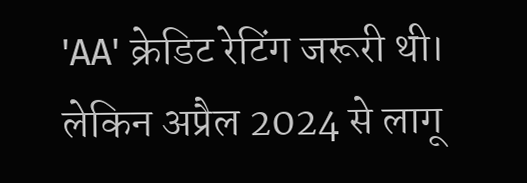'AA' क्रेडिट रेटिंग जरूरी थी। लेकिन अप्रैल 2024 से लागू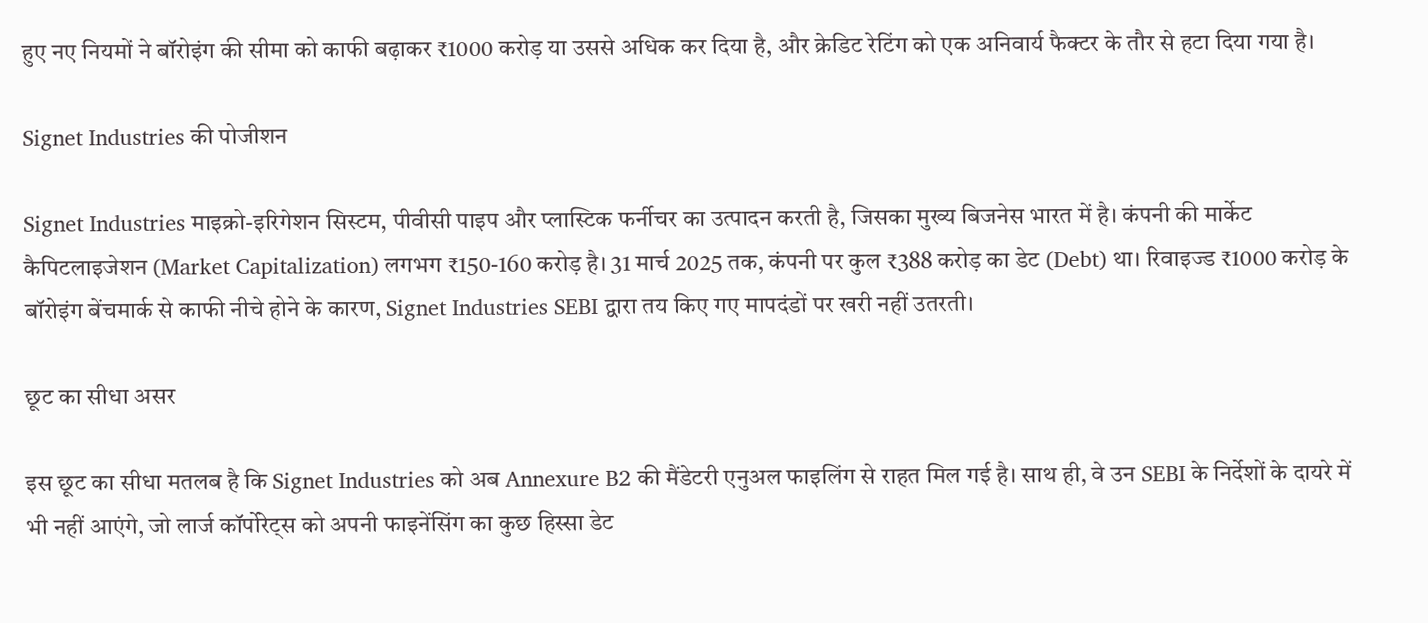हुए नए नियमों ने बॉरोइंग की सीमा को काफी बढ़ाकर ₹1000 करोड़ या उससे अधिक कर दिया है, और क्रेडिट रेटिंग को एक अनिवार्य फैक्टर के तौर से हटा दिया गया है।

Signet Industries की पोजीशन

Signet Industries माइक्रो-इरिगेशन सिस्टम, पीवीसी पाइप और प्लास्टिक फर्नीचर का उत्पादन करती है, जिसका मुख्य बिजनेस भारत में है। कंपनी की मार्केट कैपिटलाइजेशन (Market Capitalization) लगभग ₹150-160 करोड़ है। 31 मार्च 2025 तक, कंपनी पर कुल ₹388 करोड़ का डेट (Debt) था। रिवाइज्ड ₹1000 करोड़ के बॉरोइंग बेंचमार्क से काफी नीचे होने के कारण, Signet Industries SEBI द्वारा तय किए गए मापदंडों पर खरी नहीं उतरती।

छूट का सीधा असर

इस छूट का सीधा मतलब है कि Signet Industries को अब Annexure B2 की मैंडेटरी एनुअल फाइलिंग से राहत मिल गई है। साथ ही, वे उन SEBI के निर्देशों के दायरे में भी नहीं आएंगे, जो लार्ज कॉर्पोरेट्स को अपनी फाइनेंसिंग का कुछ हिस्सा डेट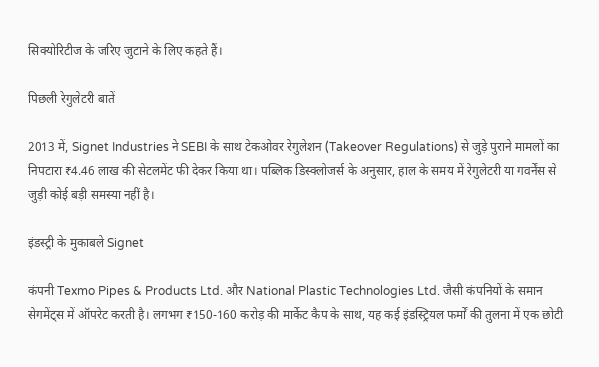सिक्योरिटीज के जरिए जुटाने के लिए कहते हैं।

पिछली रेगुलेटरी बातें

2013 में, Signet Industries ने SEBI के साथ टेकओवर रेगुलेशन (Takeover Regulations) से जुड़े पुराने मामलों का निपटारा ₹4.46 लाख की सेटलमेंट फी देकर किया था। पब्लिक डिस्क्लोजर्स के अनुसार, हाल के समय में रेगुलेटरी या गवर्नेंस से जुड़ी कोई बड़ी समस्या नहीं है।

इंडस्ट्री के मुकाबले Signet

कंपनी Texmo Pipes & Products Ltd. और National Plastic Technologies Ltd. जैसी कंपनियों के समान सेगमेंट्स में ऑपरेट करती है। लगभग ₹150-160 करोड़ की मार्केट कैप के साथ, यह कई इंडस्ट्रियल फर्मों की तुलना में एक छोटी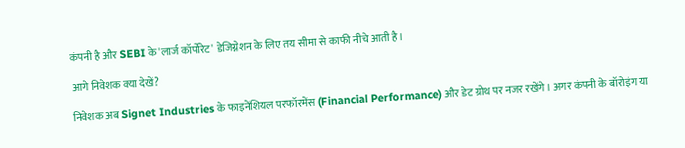कंपनी है और SEBI के 'लार्ज कॉर्पोरेट' डेजिग्नेशन के लिए तय सीमा से काफी नीचे आती है।

आगे निवेशक क्या देखें?

निवेशक अब Signet Industries के फाइनेंशियल परफॉरमेंस (Financial Performance) और डेट ग्रोथ पर नजर रखेंगे। अगर कंपनी के बॉरोइंग या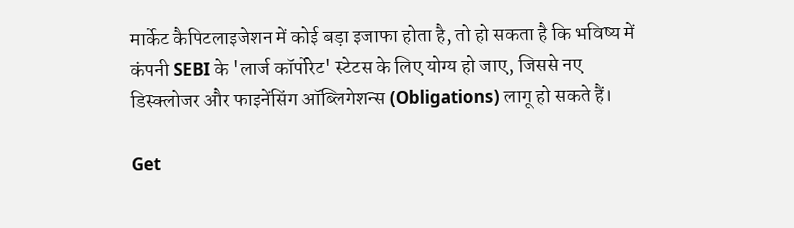मार्केट कैपिटलाइजेशन में कोई बड़ा इजाफा होता है, तो हो सकता है कि भविष्य में कंपनी SEBI के 'लार्ज कॉर्पोरेट' स्टेटस के लिए योग्य हो जाए, जिससे नए डिस्क्लोजर और फाइनेंसिंग ऑब्लिगेशन्स (Obligations) लागू हो सकते हैं।

Get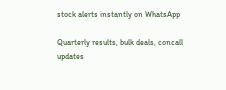stock alerts instantly on WhatsApp

Quarterly results, bulk deals, concall updates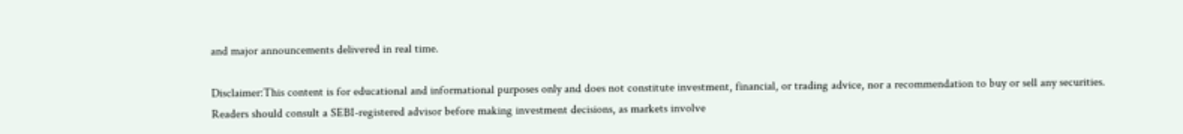and major announcements delivered in real time.

Disclaimer:This content is for educational and informational purposes only and does not constitute investment, financial, or trading advice, nor a recommendation to buy or sell any securities. Readers should consult a SEBI-registered advisor before making investment decisions, as markets involve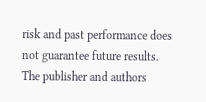risk and past performance does not guarantee future results. The publisher and authors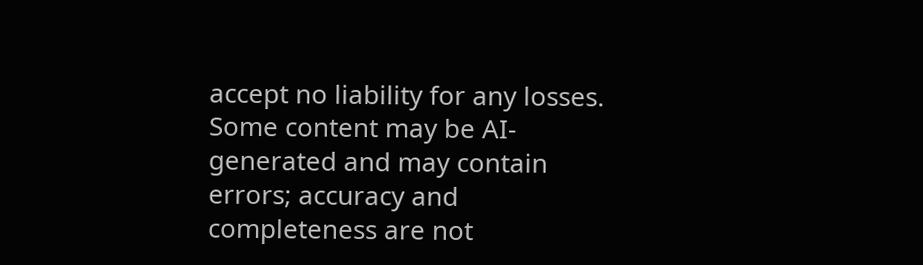accept no liability for any losses. Some content may be AI-generated and may contain errors; accuracy and completeness are not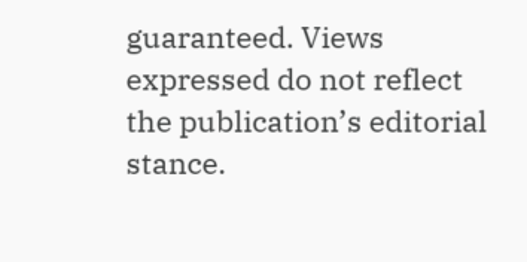guaranteed. Views expressed do not reflect the publication’s editorial stance.